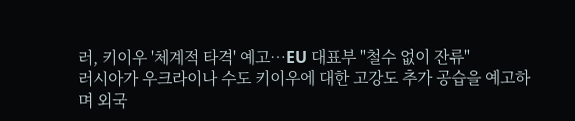러, 키이우 '체계적 타격' 예고…EU 대표부 "철수 없이 잔류"
러시아가 우크라이나 수도 키이우에 대한 고강도 추가 공습을 예고하며 외국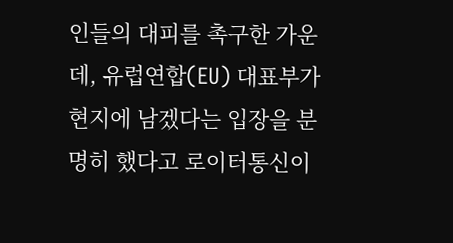인들의 대피를 촉구한 가운데, 유럽연합(EU) 대표부가 현지에 남겠다는 입장을 분명히 했다고 로이터통신이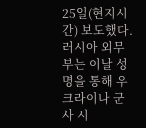25일(현지시간) 보도했다.러시아 외무부는 이날 성명을 통해 우크라이나 군사 시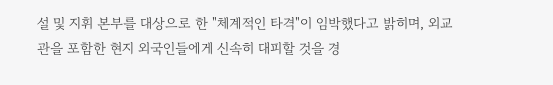설 및 지휘 본부를 대상으로 한 "체계적인 타격"이 임박했다고 밝히며, 외교관을 포함한 현지 외국인들에게 신속히 대피할 것을 경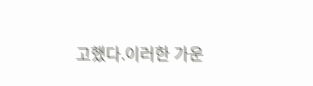고했다.이러한 가운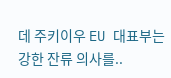데 주키이우 EU 대표부는 강한 잔류 의사를..